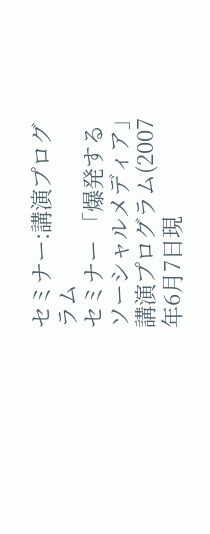セミナー:講演プログラム
セミナー 「爆発するソーシャルメディア」 講演プログラム(2007年6月7日現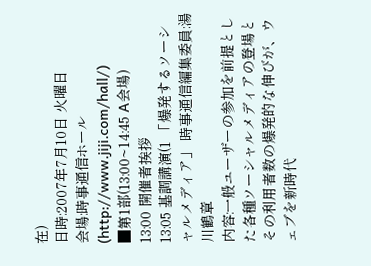在)
日時:2007年7月10日 火曜日
会場:時事通信ホール(http://www.jiji.com/hall/)
■第1部(13:00~14:45 A会場)
13:00 開催者挨拶
13:05 基調講演(1 「爆発するソーシャルメディア」 時事通信編集委員:湯川鶴章
内容:一般ユーザーの参加を前提とした各種ソーシャルメディアの登場とその利用者数の爆発的な伸びが、ウェブを新時代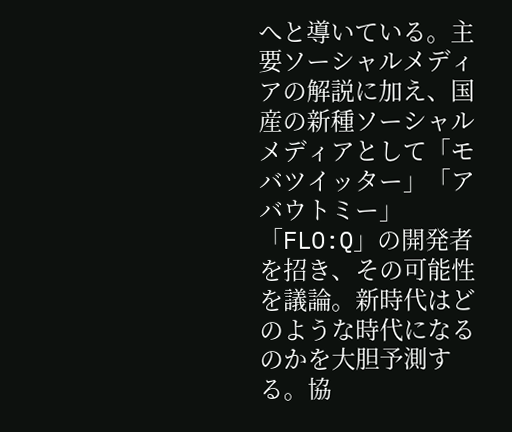へと導いている。主要ソーシャルメディアの解説に加え、国産の新種ソーシャルメディアとして「モバツイッター」「アバウトミー」「FLO:Q」の開発者を招き、その可能性を議論。新時代はどのような時代になるのかを大胆予測する。協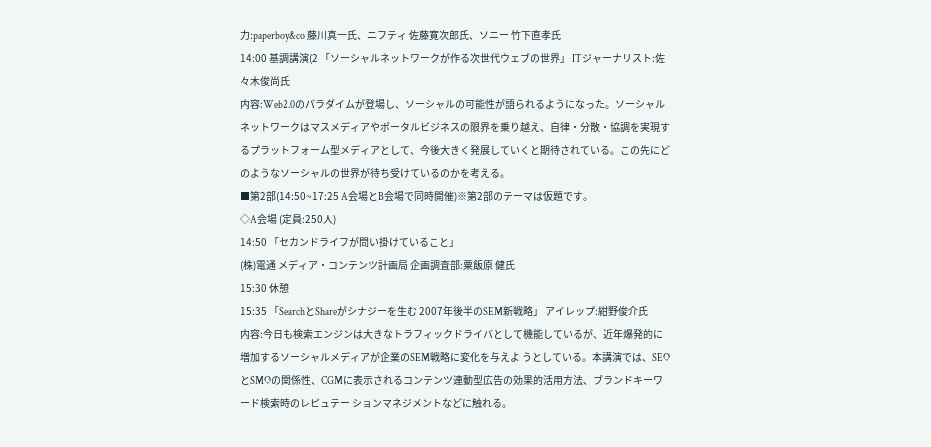力:paperboy&co 藤川真一氏、ニフティ 佐藤寛次郎氏、ソニー 竹下直孝氏
14:00 基調講演(2 「ソーシャルネットワークが作る次世代ウェブの世界」 ITジャーナリスト:佐々木俊尚氏
内容:Web2.0のパラダイムが登場し、ソーシャルの可能性が語られるようになった。ソーシャルネットワークはマスメディアやポータルビジネスの限界を乗り越え、自律・分散・協調を実現するプラットフォーム型メディアとして、今後大きく発展していくと期待されている。この先にどのようなソーシャルの世界が待ち受けているのかを考える。
■第2部(14:50~17:25 A会場とB会場で同時開催)※第2部のテーマは仮題です。
◇A会場 (定員:250人)
14:50 「セカンドライフが問い掛けていること」
(株)電通 メディア・コンテンツ計画局 企画調査部:粟飯原 健氏
15:30 休憩
15:35 「SearchとShareがシナジーを生む 2007年後半のSEM新戦略」 アイレップ:紺野俊介氏
内容:今日も検索エンジンは大きなトラフィックドライバとして機能しているが、近年爆発的に増加するソーシャルメディアが企業のSEM戦略に変化を与えよ うとしている。本講演では、SEOとSMOの関係性、CGMに表示されるコンテンツ連動型広告の効果的活用方法、ブランドキーワード検索時のレピュテー ションマネジメントなどに触れる。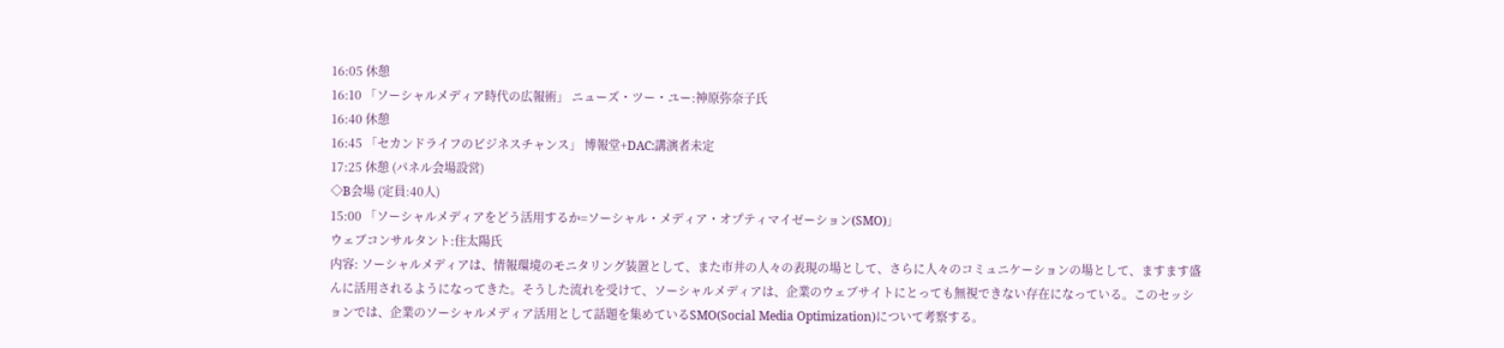16:05 休憩
16:10 「ソーシャルメディア時代の広報術」 ニューズ・ツー・ユー:神原弥奈子氏
16:40 休憩
16:45 「セカンドライフのビジネスチャンス」 博報堂+DAC:講演者未定
17:25 休憩 (パネル会場設営)
◇B会場 (定員:40人)
15:00 「ソーシャルメディアをどう活用するか=ソーシャル・メディア・オプティマイゼーション(SMO)」
ウェブコンサルタント:住太陽氏
内容: ソーシャルメディアは、情報環境のモニタリング装置として、また市井の人々の表現の場として、さらに人々のコミュニケーションの場として、ますます盛んに活用されるようになってきた。そうした流れを受けて、ソーシャルメディアは、企業のウェブサイトにとっても無視できない存在になっている。このセッションでは、企業のソーシャルメディア活用として話題を集めているSMO(Social Media Optimization)について考察する。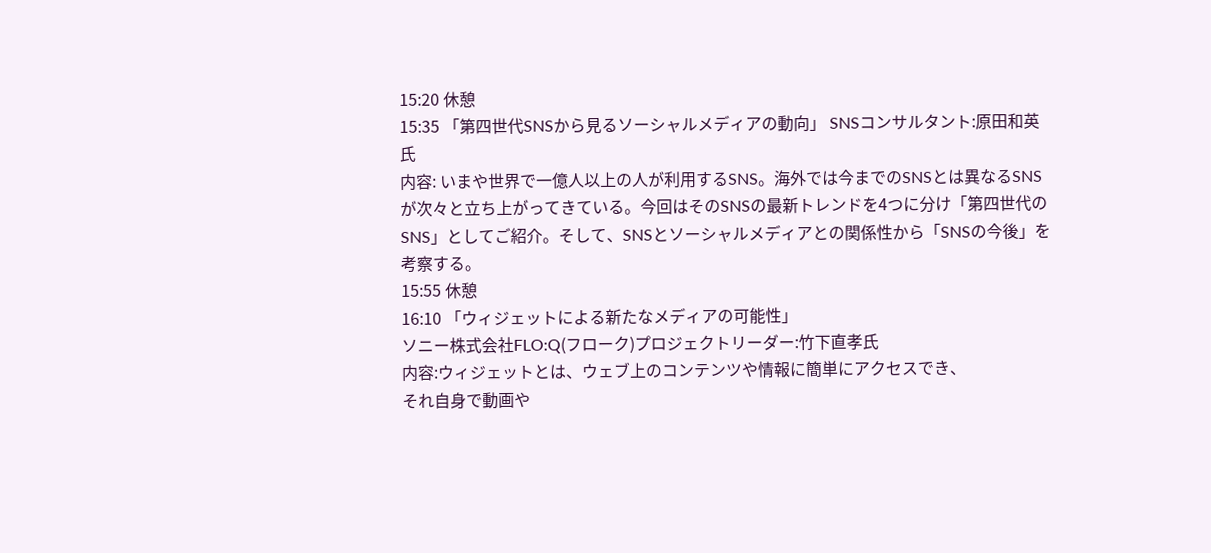15:20 休憩
15:35 「第四世代SNSから見るソーシャルメディアの動向」 SNSコンサルタント:原田和英氏
内容: いまや世界で一億人以上の人が利用するSNS。海外では今までのSNSとは異なるSNSが次々と立ち上がってきている。今回はそのSNSの最新トレンドを4つに分け「第四世代のSNS」としてご紹介。そして、SNSとソーシャルメディアとの関係性から「SNSの今後」を考察する。
15:55 休憩
16:10 「ウィジェットによる新たなメディアの可能性」
ソニー株式会社FLO:Q(フローク)プロジェクトリーダー:竹下直孝氏
内容:ウィジェットとは、ウェブ上のコンテンツや情報に簡単にアクセスでき、
それ自身で動画や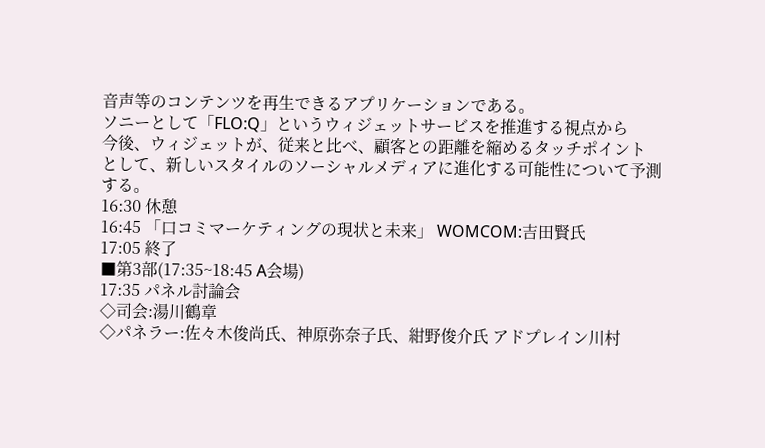音声等のコンテンツを再生できるアプリケーションである。
ソニーとして「FLO:Q」というウィジェットサービスを推進する視点から
今後、ウィジェットが、従来と比べ、顧客との距離を縮めるタッチポイント
として、新しいスタイルのソーシャルメディアに進化する可能性について予測する。
16:30 休憩
16:45 「口コミマーケティングの現状と未来」 WOMCOM:吉田賢氏
17:05 終了
■第3部(17:35~18:45 A会場)
17:35 パネル討論会
◇司会:湯川鶴章
◇パネラー:佐々木俊尚氏、神原弥奈子氏、紺野俊介氏 アドプレイン川村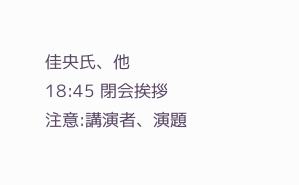佳央氏、他
18:45 閉会挨拶
注意:講演者、演題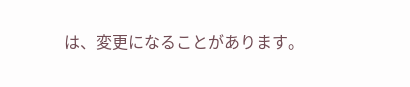は、変更になることがあります。